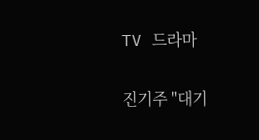TV 드라마

진기주 "대기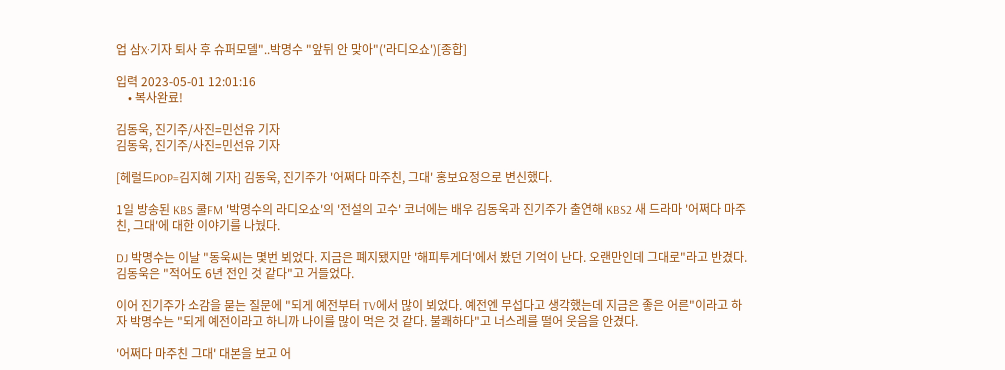업 삼X·기자 퇴사 후 슈퍼모델"..박명수 "앞뒤 안 맞아"('라디오쇼')[종합]

입력 2023-05-01 12:01:16
    • 복사완료!

김동욱, 진기주/사진=민선유 기자
김동욱, 진기주/사진=민선유 기자

[헤럴드POP=김지혜 기자] 김동욱, 진기주가 '어쩌다 마주친, 그대' 홍보요정으로 변신했다.

1일 방송된 KBS 쿨FM '박명수의 라디오쇼'의 '전설의 고수' 코너에는 배우 김동욱과 진기주가 출연해 KBS2 새 드라마 '어쩌다 마주친, 그대'에 대한 이야기를 나눴다.

DJ 박명수는 이날 "동욱씨는 몇번 뵈었다. 지금은 폐지됐지만 '해피투게더'에서 봤던 기억이 난다. 오랜만인데 그대로"라고 반겼다. 김동욱은 "적어도 6년 전인 것 같다"고 거들었다.

이어 진기주가 소감을 묻는 질문에 "되게 예전부터 TV에서 많이 뵈었다. 예전엔 무섭다고 생각했는데 지금은 좋은 어른"이라고 하자 박명수는 "되게 예전이라고 하니까 나이를 많이 먹은 것 같다. 불쾌하다"고 너스레를 떨어 웃음을 안겼다.

'어쩌다 마주친 그대' 대본을 보고 어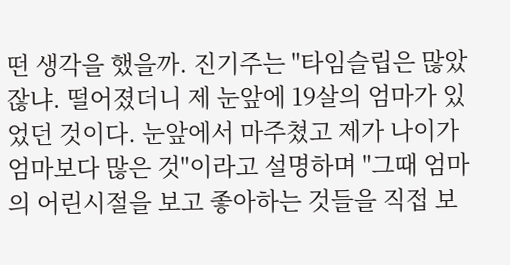떤 생각을 했을까. 진기주는 "타임슬립은 많았잖냐. 떨어졌더니 제 눈앞에 19살의 엄마가 있었던 것이다. 눈앞에서 마주쳤고 제가 나이가 엄마보다 많은 것"이라고 설명하며 "그때 엄마의 어린시절을 보고 좋아하는 것들을 직접 보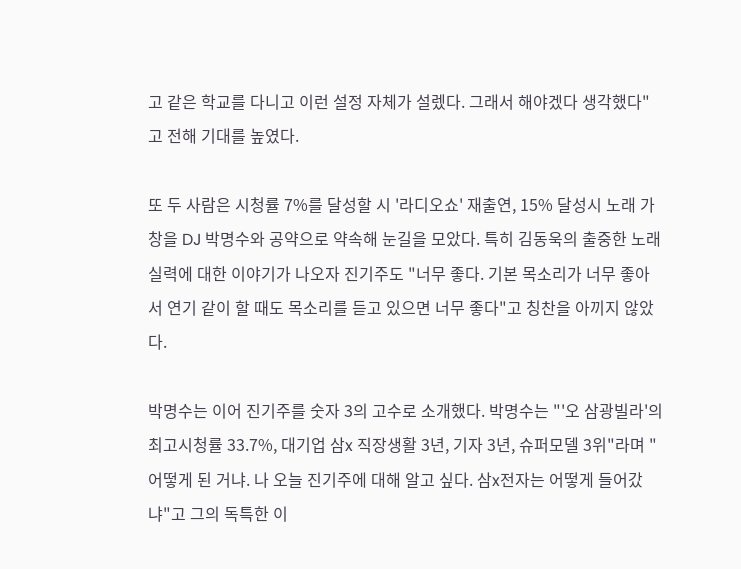고 같은 학교를 다니고 이런 설정 자체가 설렜다. 그래서 해야겠다 생각했다"고 전해 기대를 높였다.

또 두 사람은 시청률 7%를 달성할 시 '라디오쇼' 재출연, 15% 달성시 노래 가창을 DJ 박명수와 공약으로 약속해 눈길을 모았다. 특히 김동욱의 출중한 노래 실력에 대한 이야기가 나오자 진기주도 "너무 좋다. 기본 목소리가 너무 좋아서 연기 같이 할 때도 목소리를 듣고 있으면 너무 좋다"고 칭찬을 아끼지 않았다.

박명수는 이어 진기주를 숫자 3의 고수로 소개했다. 박명수는 "'오 삼광빌라'의 최고시청률 33.7%, 대기업 삼x 직장생활 3년, 기자 3년, 슈퍼모델 3위"라며 "어떻게 된 거냐. 나 오늘 진기주에 대해 알고 싶다. 삼x전자는 어떻게 들어갔냐"고 그의 독특한 이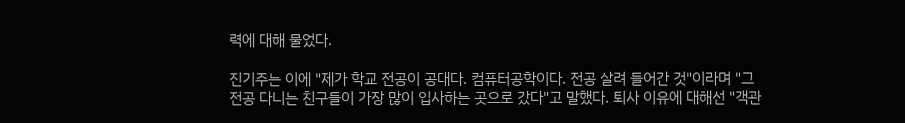력에 대해 물었다.

진기주는 이에 "제가 학교 전공이 공대다. 컴퓨터공학이다. 전공 살려 들어간 것"이라며 "그 전공 다니는 친구들이 가장 많이 입사하는 곳으로 갔다"고 말했다. 퇴사 이유에 대해선 "객관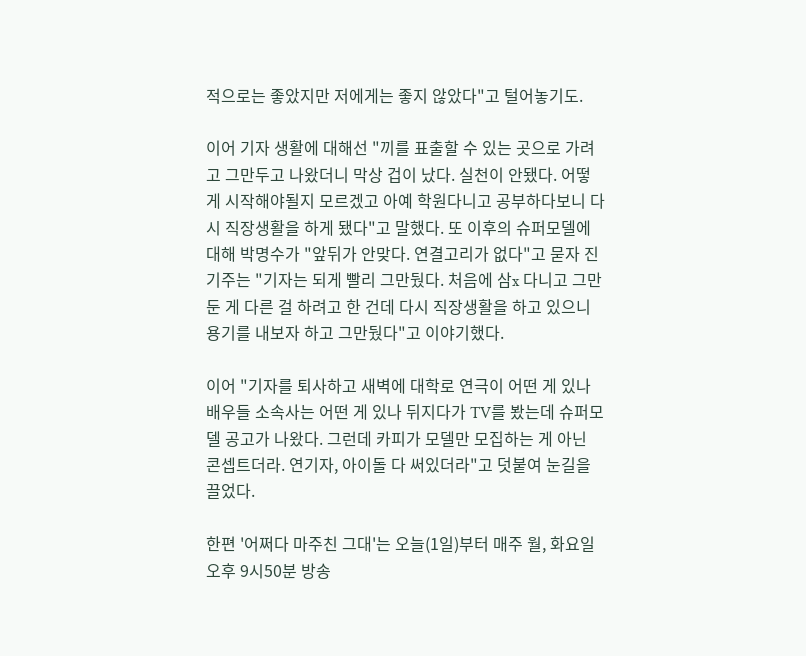적으로는 좋았지만 저에게는 좋지 않았다"고 털어놓기도.

이어 기자 생활에 대해선 "끼를 표출할 수 있는 곳으로 가려고 그만두고 나왔더니 막상 겁이 났다. 실천이 안됐다. 어떻게 시작해야될지 모르겠고 아예 학원다니고 공부하다보니 다시 직장생활을 하게 됐다"고 말했다. 또 이후의 슈퍼모델에 대해 박명수가 "앞뒤가 안맞다. 연결고리가 없다"고 묻자 진기주는 "기자는 되게 빨리 그만뒀다. 처음에 삼x 다니고 그만둔 게 다른 걸 하려고 한 건데 다시 직장생활을 하고 있으니 용기를 내보자 하고 그만뒀다"고 이야기했다.

이어 "기자를 퇴사하고 새벽에 대학로 연극이 어떤 게 있나 배우들 소속사는 어떤 게 있나 뒤지다가 TV를 봤는데 슈퍼모델 공고가 나왔다. 그런데 카피가 모델만 모집하는 게 아닌 콘셉트더라. 연기자, 아이돌 다 써있더라"고 덧붙여 눈길을 끌었다.

한편 '어쩌다 마주친 그대'는 오늘(1일)부터 매주 월, 화요일 오후 9시50분 방송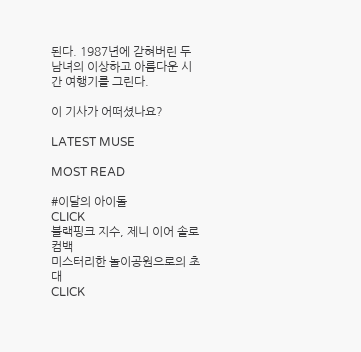된다. 1987년에 갇혀버린 두 남녀의 이상하고 아름다운 시간 여행기를 그린다.

이 기사가 어떠셨나요?

LATEST MUSE

MOST READ

#이달의 아이돌
CLICK
블랙핑크 지수, 제니 이어 솔로 컴백
미스터리한 놀이공원으로의 초대
CLICK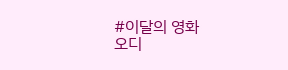#이달의 영화
오디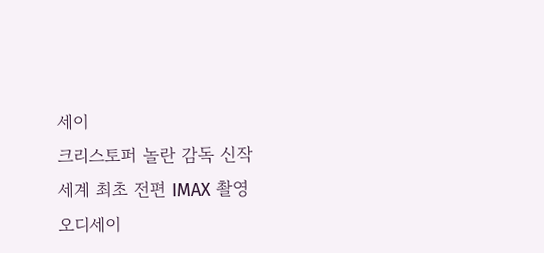세이
크리스토퍼 놀란 감독 신작
세계 최초 전편 IMAX 촬영
오디세이